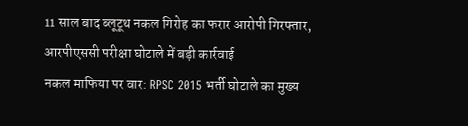11 साल बाद ब्लूटूथ नकल गिरोह का फरार आरोपी गिरफ्तार, आरपीएससी परीक्षा घोटाले में बड़ी कार्रवाई
नकल माफिया पर वार: RPSC 2015 भर्ती घोटाले का मुख्य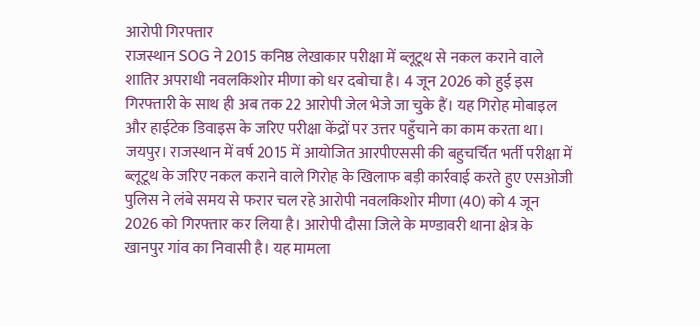आरोपी गिरफ्तार
राजस्थान SOG ने 2015 कनिष्ठ लेखाकार परीक्षा में ब्लूटूथ से नकल कराने वाले शातिर अपराधी नवलकिशोर मीणा को धर दबोचा है। 4 जून 2026 को हुई इस गिरफ्तारी के साथ ही अब तक 22 आरोपी जेल भेजे जा चुके हैं। यह गिरोह मोबाइल और हाईटेक डिवाइस के जरिए परीक्षा केंद्रों पर उत्तर पहुँचाने का काम करता था।
जयपुर। राजस्थान में वर्ष 2015 में आयोजित आरपीएससी की बहुचर्चित भर्ती परीक्षा में ब्लूटूथ के जरिए नकल कराने वाले गिरोह के खिलाफ बड़ी कार्रवाई करते हुए एसओजी पुलिस ने लंबे समय से फरार चल रहे आरोपी नवलकिशोर मीणा (40) को 4 जून 2026 को गिरफ्तार कर लिया है। आरोपी दौसा जिले के मण्डावरी थाना क्षेत्र के खानपुर गांव का निवासी है। यह मामला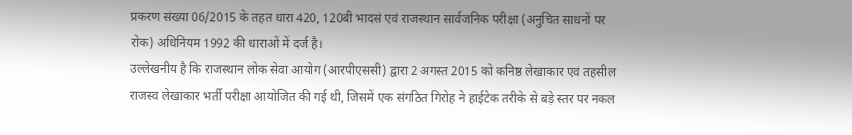प्रकरण संख्या 06/2015 के तहत धारा 420, 120बी भादसं एवं राजस्थान सार्वजनिक परीक्षा (अनुचित साधनों पर रोक) अधिनियम 1992 की धाराओं में दर्ज है।
उल्लेखनीय है कि राजस्थान लोक सेवा आयोग (आरपीएससी) द्वारा 2 अगस्त 2015 को कनिष्ठ लेखाकार एवं तहसील राजस्व लेखाकार भर्ती परीक्षा आयोजित की गई थी, जिसमें एक संगठित गिरोह ने हाईटेक तरीके से बड़े स्तर पर नकल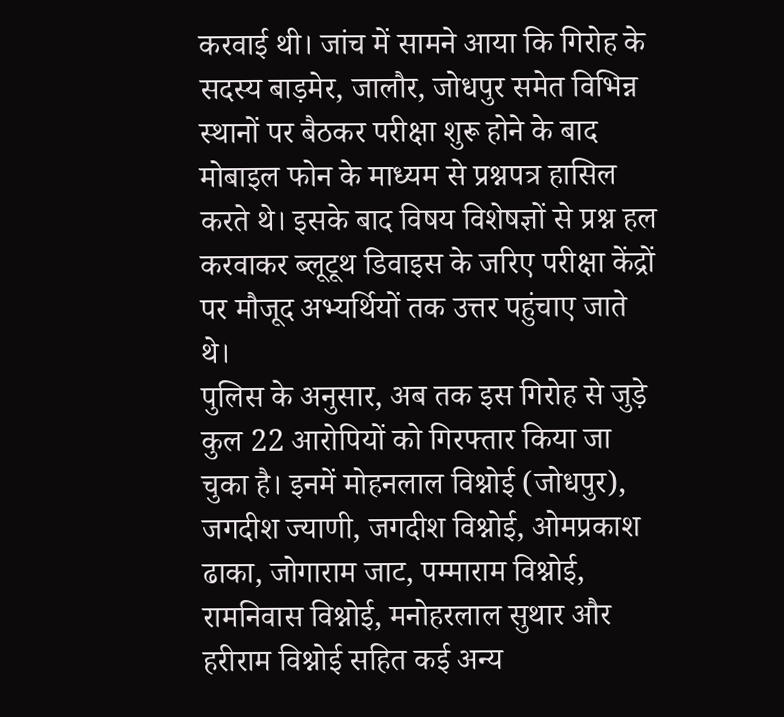करवाई थी। जांच में सामने आया कि गिरोह के सदस्य बाड़मेर, जालौर, जोधपुर समेत विभिन्न स्थानों पर बैठकर परीक्षा शुरू होने के बाद मोबाइल फोन के माध्यम से प्रश्नपत्र हासिल करते थे। इसके बाद विषय विशेषज्ञों से प्रश्न हल करवाकर ब्लूटूथ डिवाइस के जरिए परीक्षा केंद्रों पर मौजूद अभ्यर्थियों तक उत्तर पहुंचाए जाते थे।
पुलिस के अनुसार, अब तक इस गिरोह से जुड़े कुल 22 आरोपियों को गिरफ्तार किया जा चुका है। इनमें मोहनलाल विश्नोई (जोधपुर), जगदीश ज्याणी, जगदीश विश्नोई, ओमप्रकाश ढाका, जोगाराम जाट, पम्माराम विश्नोई, रामनिवास विश्नोई, मनोहरलाल सुथार और हरीराम विश्नोई सहित कई अन्य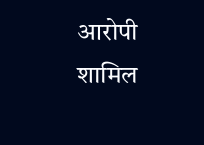आरोपी शामिल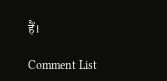हैं।

Comment List